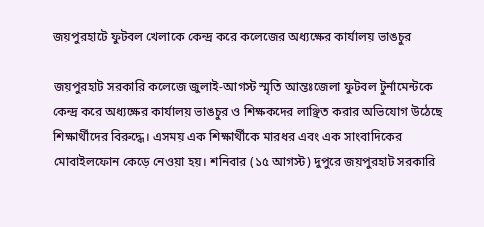জয়পুরহাটে ফুটবল খেলাকে কেন্দ্র করে কলেজের অধ্যক্ষের কার্যালয় ভাঙচুর

জয়পুরহাট সরকারি কলেজে জুলাই-আগস্ট স্মৃতি আন্তঃজেলা ফুটবল টুর্নামেন্টকে কেন্দ্র করে অধ্যক্ষের কার্যালয় ভাঙচুর ও শিক্ষকদের লাঞ্ছিত করার অভিযোগ উঠেছে শিক্ষার্থীদের বিরুদ্ধে। এসময় এক শিক্ষার্থীকে মারধর এবং এক সাংবাদিকের মোবাইলফোন কেড়ে নেওয়া হয়। শনিবার (১৫ আগস্ট) দুপুরে জয়পুরহাট সরকারি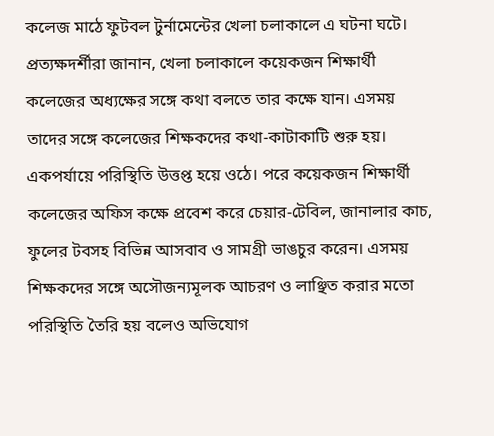কলেজ মাঠে ফুটবল টুর্নামেন্টের খেলা চলাকালে এ ঘটনা ঘটে। প্রত্যক্ষদর্শীরা জানান, খেলা চলাকালে কয়েকজন শিক্ষার্থী কলেজের অধ্যক্ষের সঙ্গে কথা বলতে তার কক্ষে যান। এসময় তাদের সঙ্গে কলেজের শিক্ষকদের কথা-কাটাকাটি শুরু হয়। একপর্যায়ে পরিস্থিতি উত্তপ্ত হয়ে ওঠে। পরে কয়েকজন শিক্ষার্থী কলেজের অফিস কক্ষে প্রবেশ করে চেয়ার-টেবিল, জানালার কাচ, ফুলের টবসহ বিভিন্ন আসবাব ও সামগ্রী ভাঙচুর করেন। এসময় শিক্ষকদের সঙ্গে অসৌজন্যমূলক আচরণ ও লাঞ্ছিত করার মতো পরিস্থিতি তৈরি হয় বলেও অভিযোগ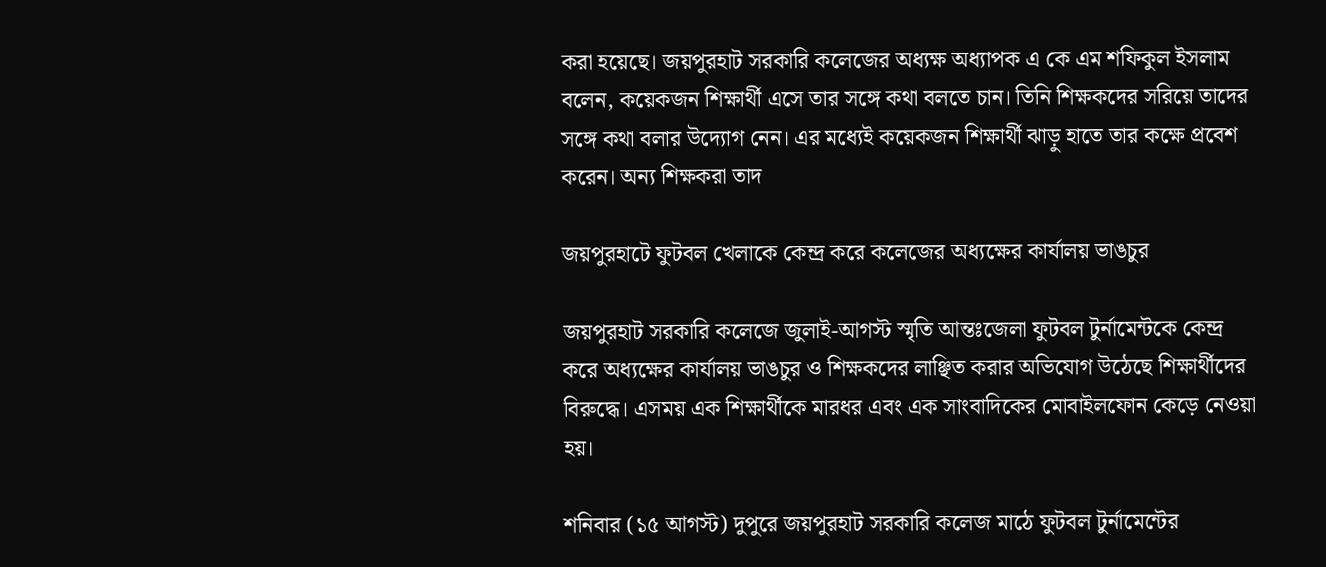করা হয়েছে। জয়পুরহাট সরকারি কলেজের অধ্যক্ষ অধ্যাপক এ কে এম শফিকুল ইসলাম বলেন, কয়েকজন শিক্ষার্থী এসে তার সঙ্গে কথা বলতে চান। তিনি শিক্ষকদের সরিয়ে তাদের সঙ্গে কথা বলার উদ্যোগ নেন। এর মধ্যেই কয়েকজন শিক্ষার্থী ঝাড়ু হাতে তার কক্ষে প্রবেশ করেন। অন্য শিক্ষকরা তাদ

জয়পুরহাটে ফুটবল খেলাকে কেন্দ্র করে কলেজের অধ্যক্ষের কার্যালয় ভাঙচুর

জয়পুরহাট সরকারি কলেজে জুলাই-আগস্ট স্মৃতি আন্তঃজেলা ফুটবল টুর্নামেন্টকে কেন্দ্র করে অধ্যক্ষের কার্যালয় ভাঙচুর ও শিক্ষকদের লাঞ্ছিত করার অভিযোগ উঠেছে শিক্ষার্থীদের বিরুদ্ধে। এসময় এক শিক্ষার্থীকে মারধর এবং এক সাংবাদিকের মোবাইলফোন কেড়ে নেওয়া হয়।

শনিবার (১৫ আগস্ট) দুপুরে জয়পুরহাট সরকারি কলেজ মাঠে ফুটবল টুর্নামেন্টের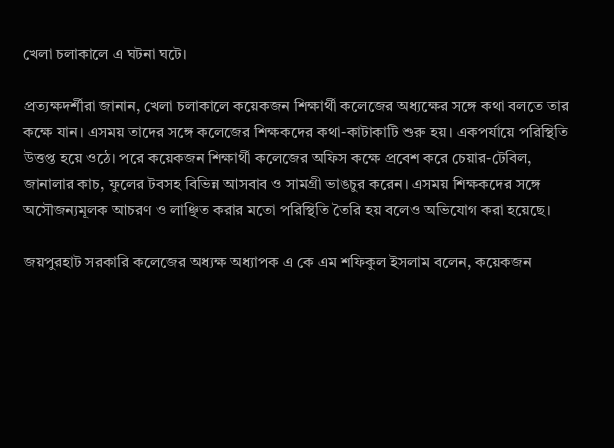খেলা চলাকালে এ ঘটনা ঘটে।

প্রত্যক্ষদর্শীরা জানান, খেলা চলাকালে কয়েকজন শিক্ষার্থী কলেজের অধ্যক্ষের সঙ্গে কথা বলতে তার কক্ষে যান। এসময় তাদের সঙ্গে কলেজের শিক্ষকদের কথা-কাটাকাটি শুরু হয়। একপর্যায়ে পরিস্থিতি উত্তপ্ত হয়ে ওঠে। পরে কয়েকজন শিক্ষার্থী কলেজের অফিস কক্ষে প্রবেশ করে চেয়ার-টেবিল, জানালার কাচ, ফুলের টবসহ বিভিন্ন আসবাব ও সামগ্রী ভাঙচুর করেন। এসময় শিক্ষকদের সঙ্গে অসৌজন্যমূলক আচরণ ও লাঞ্ছিত করার মতো পরিস্থিতি তৈরি হয় বলেও অভিযোগ করা হয়েছে।

জয়পুরহাট সরকারি কলেজের অধ্যক্ষ অধ্যাপক এ কে এম শফিকুল ইসলাম বলেন, কয়েকজন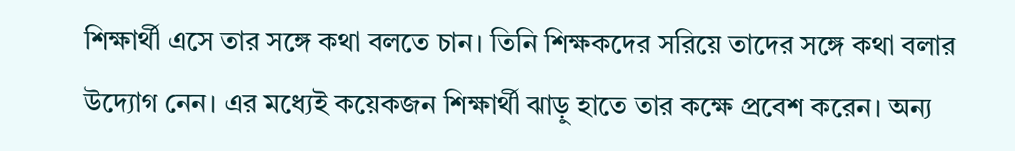শিক্ষার্থী এসে তার সঙ্গে কথা বলতে চান। তিনি শিক্ষকদের সরিয়ে তাদের সঙ্গে কথা বলার উদ্যোগ নেন। এর মধ্যেই কয়েকজন শিক্ষার্থী ঝাড়ু হাতে তার কক্ষে প্রবেশ করেন। অন্য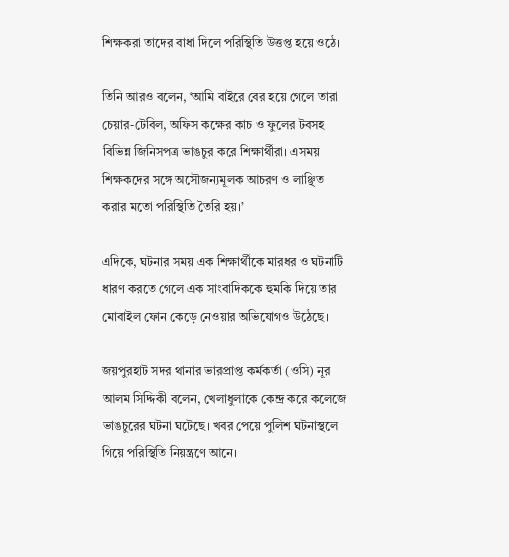শিক্ষকরা তাদের বাধা দিলে পরিস্থিতি উত্তপ্ত হয়ে ওঠে।

তিনি আরও বলেন, ‘আমি বাইরে বের হয়ে গেলে তারা চেয়ার-টেবিল, অফিস কক্ষের কাচ ও ফুলের টবসহ বিভিন্ন জিনিসপত্র ভাঙচুর করে শিক্ষার্থীরা। এসময় শিক্ষকদের সঙ্গে অসৌজন্যমূলক আচরণ ও লাঞ্ছিত করার মতো পরিস্থিতি তৈরি হয়।’

এদিকে, ঘটনার সময় এক শিক্ষার্থীকে মারধর ও ঘটনাটি ধারণ করতে গেলে এক সাংবাদিককে হুমকি দিয়ে তার মোবাইল ফোন কেড়ে নেওয়ার অভিযোগও উঠেছে।

জয়পুরহাট সদর থানার ভারপ্রাপ্ত কর্মকর্তা (ওসি) নূর আলম সিদ্দিকী বলেন, খেলাধুলাকে কেন্দ্র করে কলেজে ভাঙচুরের ঘটনা ঘটেছে। খবর পেয়ে পুলিশ ঘটনাস্থলে গিয়ে পরিস্থিতি নিয়ন্ত্রণে আনে।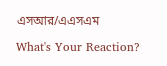এসআর/এএসএম

What's Your Reaction?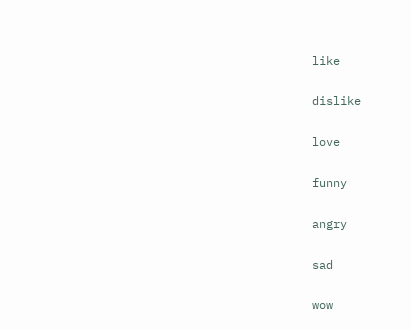like

dislike

love

funny

angry

sad

wow